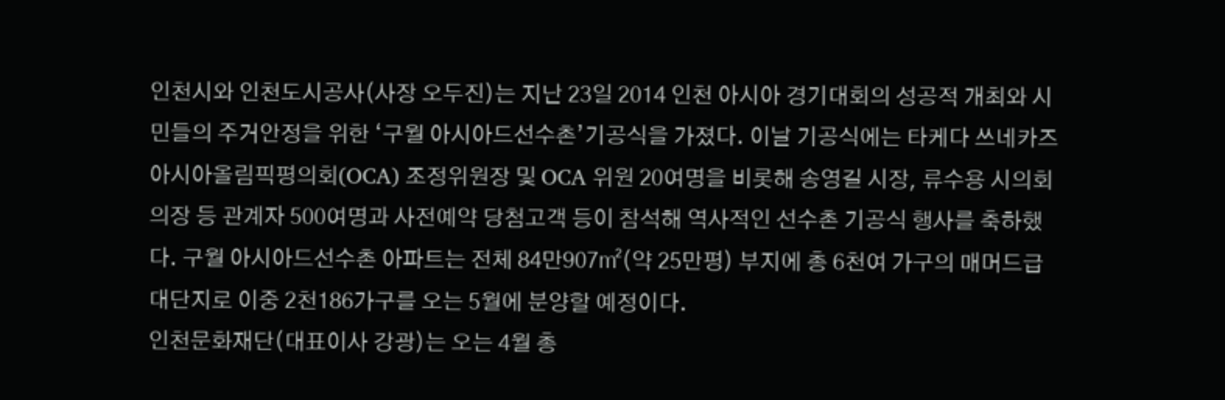인천시와 인천도시공사(사장 오두진)는 지난 23일 2014 인천 아시아 경기대회의 성공적 개최와 시민들의 주거안정을 위한 ‘구월 아시아드선수촌’기공식을 가졌다. 이날 기공식에는 타케다 쓰네카즈 아시아올림픽평의회(OCA) 조정위원장 및 OCA 위원 20여명을 비롯해 송영길 시장, 류수용 시의회 의장 등 관계자 500여명과 사전예약 당첨고객 등이 참석해 역사적인 선수촌 기공식 행사를 축하했다. 구월 아시아드선수촌 아파트는 전체 84만907㎡(약 25만평) 부지에 총 6천여 가구의 매머드급 대단지로 이중 2천186가구를 오는 5월에 분양할 예정이다.
인천문화재단(대표이사 강광)는 오는 4월 총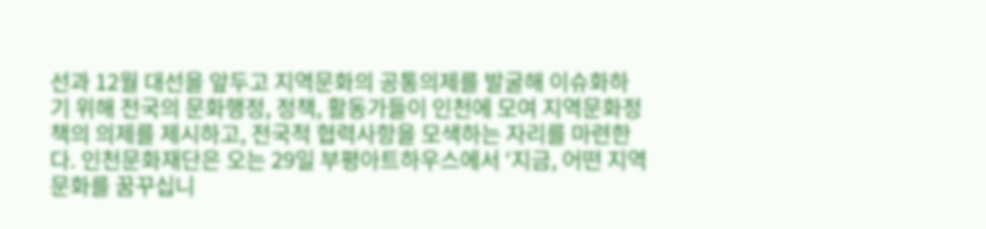선과 12월 대선을 앞두고 지역문화의 공통의제를 발굴해 이슈화하기 위해 전국의 문화행정, 정책, 활동가들이 인천에 모여 지역문화정책의 의제를 제시하고, 전국적 협력사항을 모색하는 자리를 마련한다. 인천문화재단은 오는 29일 부평아트하우스에서 ‘지금, 어떤 지역문화를 꿈꾸십니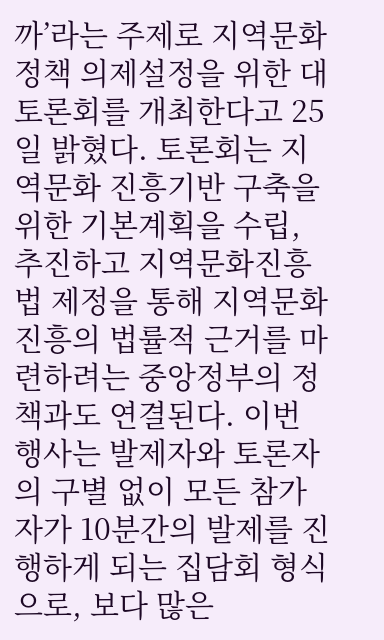까’라는 주제로 지역문화정책 의제설정을 위한 대토론회를 개최한다고 25일 밝혔다. 토론회는 지역문화 진흥기반 구축을 위한 기본계획을 수립, 추진하고 지역문화진흥법 제정을 통해 지역문화진흥의 법률적 근거를 마련하려는 중앙정부의 정책과도 연결된다. 이번 행사는 발제자와 토론자의 구별 없이 모든 참가자가 10분간의 발제를 진행하게 되는 집담회 형식으로, 보다 많은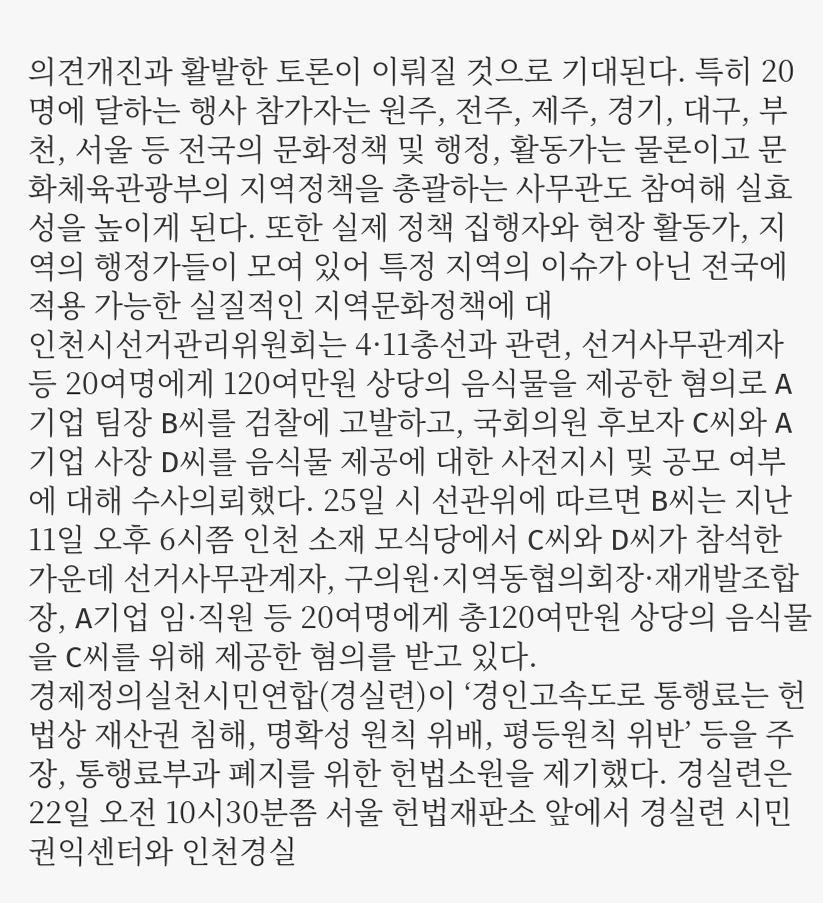의견개진과 활발한 토론이 이뤄질 것으로 기대된다. 특히 20명에 달하는 행사 참가자는 원주, 전주, 제주, 경기, 대구, 부천, 서울 등 전국의 문화정책 및 행정, 활동가는 물론이고 문화체육관광부의 지역정책을 총괄하는 사무관도 참여해 실효성을 높이게 된다. 또한 실제 정책 집행자와 현장 활동가, 지역의 행정가들이 모여 있어 특정 지역의 이슈가 아닌 전국에 적용 가능한 실질적인 지역문화정책에 대
인천시선거관리위원회는 4·11총선과 관련, 선거사무관계자 등 20여명에게 120여만원 상당의 음식물을 제공한 혐의로 A기업 팀장 B씨를 검찰에 고발하고, 국회의원 후보자 C씨와 A기업 사장 D씨를 음식물 제공에 대한 사전지시 및 공모 여부에 대해 수사의뢰했다. 25일 시 선관위에 따르면 B씨는 지난 11일 오후 6시쯤 인천 소재 모식당에서 C씨와 D씨가 참석한 가운데 선거사무관계자, 구의원·지역동협의회장·재개발조합장, A기업 임·직원 등 20여명에게 총120여만원 상당의 음식물을 C씨를 위해 제공한 혐의를 받고 있다.
경제정의실천시민연합(경실련)이 ‘경인고속도로 통행료는 헌법상 재산권 침해, 명확성 원칙 위배, 평등원칙 위반’ 등을 주장, 통행료부과 폐지를 위한 헌법소원을 제기했다. 경실련은 22일 오전 10시30분쯤 서울 헌법재판소 앞에서 경실련 시민권익센터와 인천경실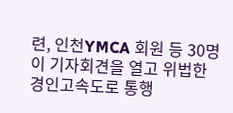련, 인천YMCA 회원 등 30명이 기자회견을 열고 위법한 경인고속도로 통행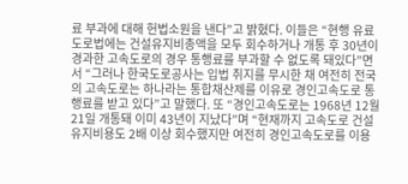료 부과에 대해 헌법소원을 낸다”고 밝혔다. 이들은 “현행 유료도로법에는 건설유지비총액을 모두 회수하거나 개통 후 30년이 경과한 고속도로의 경우 통행료를 부과할 수 없도록 돼있다”면서 “그러나 한국도로공사는 입법 취지를 무시한 채 여전히 전국의 고속도로는 하나라는 통합채산제를 이유로 경인고속도로 통행료를 받고 있다”고 말했다. 또 “경인고속도로는 1968년 12월21일 개통돼 이미 43년이 지났다”며 “현재까지 고속도로 건설유지비용도 2배 이상 회수했지만 여전히 경인고속도로를 이용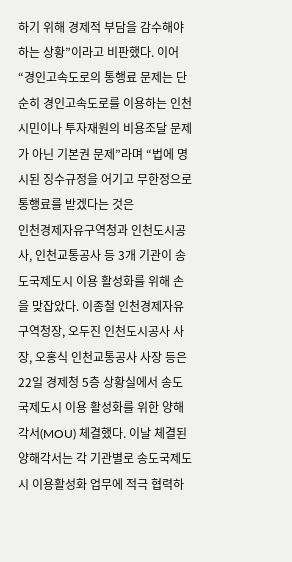하기 위해 경제적 부담을 감수해야 하는 상황”이라고 비판했다. 이어 “경인고속도로의 통행료 문제는 단순히 경인고속도로를 이용하는 인천시민이나 투자재원의 비용조달 문제가 아닌 기본권 문제”라며 “법에 명시된 징수규정을 어기고 무한정으로 통행료를 받겠다는 것은
인천경제자유구역청과 인천도시공사, 인천교통공사 등 3개 기관이 송도국제도시 이용 활성화를 위해 손을 맞잡았다. 이종철 인천경제자유구역청장, 오두진 인천도시공사 사장, 오홍식 인천교통공사 사장 등은 22일 경제청 5층 상황실에서 송도국제도시 이용 활성화를 위한 양해각서(MOU) 체결했다. 이날 체결된 양해각서는 각 기관별로 송도국제도시 이용활성화 업무에 적극 협력하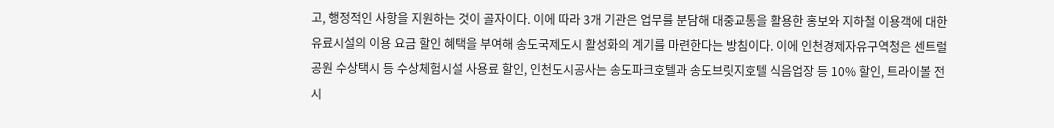고, 행정적인 사항을 지원하는 것이 골자이다. 이에 따라 3개 기관은 업무를 분담해 대중교통을 활용한 홍보와 지하철 이용객에 대한 유료시설의 이용 요금 할인 혜택을 부여해 송도국제도시 활성화의 계기를 마련한다는 방침이다. 이에 인천경제자유구역청은 센트럴공원 수상택시 등 수상체험시설 사용료 할인, 인천도시공사는 송도파크호텔과 송도브릿지호텔 식음업장 등 10% 할인, 트라이볼 전시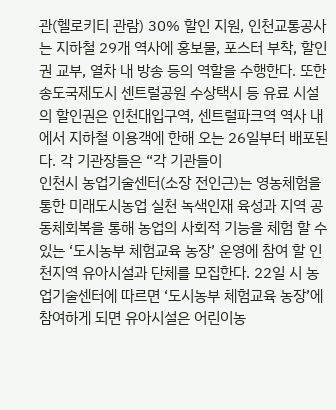관(헬로키티 관람) 30% 할인 지원, 인천교통공사는 지하철 29개 역사에 홍보물, 포스터 부착, 할인권 교부, 열차 내 방송 등의 역할을 수행한다. 또한 송도국제도시 센트럴공원 수상택시 등 유료 시설의 할인권은 인천대입구역, 센트럴파크역 역사 내에서 지하철 이용객에 한해 오는 26일부터 배포된다. 각 기관장들은 “각 기관들이
인천시 농업기술센터(소장 전인근)는 영농체험을 통한 미래도시농업 실천 녹색인재 육성과 지역 공동체회복을 통해 농업의 사회적 기능을 체험 할 수 있는 ‘도시농부 체험교육 농장’ 운영에 참여 할 인천지역 유아시설과 단체를 모집한다. 22일 시 농업기술센터에 따르면 ‘도시농부 체험교육 농장’에 참여하게 되면 유아시설은 어린이농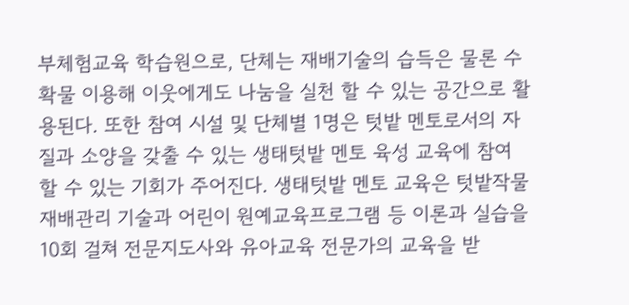부체험교육 학습원으로, 단체는 재배기술의 습득은 물론 수확물 이용해 이웃에게도 나눔을 실천 할 수 있는 공간으로 활용된다. 또한 참여 시설 및 단체별 1명은 텃밭 멘토로서의 자질과 소양을 갖출 수 있는 생태텃밭 멘토 육성 교육에 참여 할 수 있는 기회가 주어진다. 생태텃밭 멘토 교육은 텃밭작물 재배관리 기술과 어린이 원예교육프로그램 등 이론과 실습을 10회 걸쳐 전문지도사와 유아교육 전문가의 교육을 받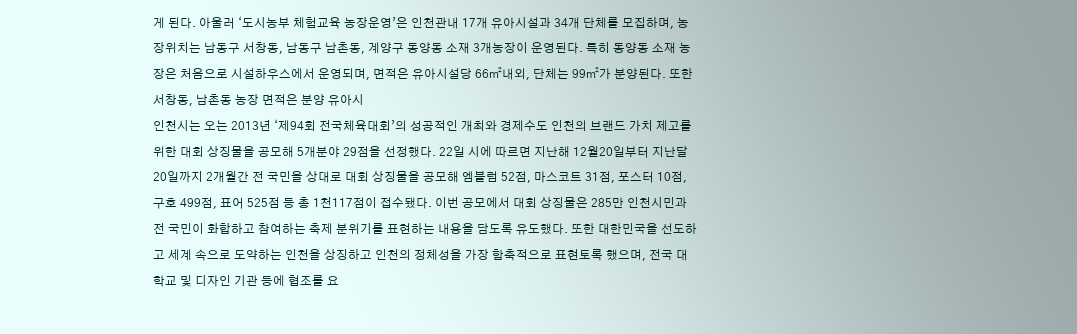게 된다. 아울러 ‘도시농부 체험교육 농장운영’은 인천관내 17개 유아시설과 34개 단체를 모집하며, 농장위치는 남동구 서창동, 남동구 남촌동, 계양구 동양동 소재 3개농장이 운영된다. 특히 동양동 소재 농장은 처음으로 시설하우스에서 운영되며, 면적은 유아시설당 66㎡내외, 단체는 99㎡가 분양된다. 또한 서창동, 남촌동 농장 면적은 분양 유아시
인천시는 오는 2013년 ‘제94회 전국체육대회’의 성공적인 개최와 경제수도 인천의 브랜드 가치 제고를 위한 대회 상징물을 공모해 5개분야 29점을 선정했다. 22일 시에 따르면 지난해 12월20일부터 지난달 20일까지 2개월간 전 국민을 상대로 대회 상징물을 공모해 엠블럼 52점, 마스코트 31점, 포스터 10점, 구호 499점, 표어 525점 등 총 1천117점이 접수됐다. 이번 공모에서 대회 상징물은 285만 인천시민과 전 국민이 화합하고 참여하는 축제 분위기를 표현하는 내용을 담도록 유도했다. 또한 대한민국을 선도하고 세계 속으로 도약하는 인천을 상징하고 인천의 정체성을 가장 함축적으로 표현토록 했으며, 전국 대학교 및 디자인 기관 등에 협조를 요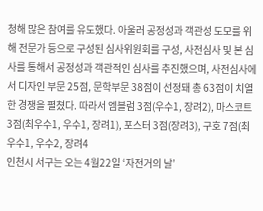청해 많은 참여를 유도했다. 아울러 공정성과 객관성 도모를 위해 전문가 등으로 구성된 심사위원회를 구성, 사전심사 및 본 심사를 통해서 공정성과 객관적인 심사를 추진했으며, 사전심사에서 디자인 부문 25점, 문학부문 38점이 선정돼 총 63점이 치열한 경쟁을 펼쳤다. 따라서 엠블럼 3점(우수1, 장려2), 마스코트 3점(최우수1, 우수1, 장려1), 포스터 3점(장려3), 구호 7점(최우수1, 우수2, 장려4
인천시 서구는 오는 4월22일 ‘자전거의 날’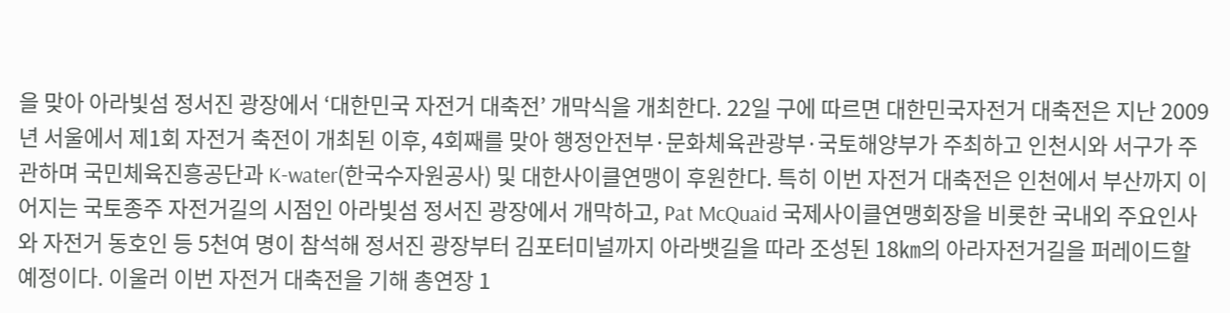을 맞아 아라빛섬 정서진 광장에서 ‘대한민국 자전거 대축전’ 개막식을 개최한다. 22일 구에 따르면 대한민국자전거 대축전은 지난 2009년 서울에서 제1회 자전거 축전이 개최된 이후, 4회째를 맞아 행정안전부·문화체육관광부·국토해양부가 주최하고 인천시와 서구가 주관하며 국민체육진흥공단과 K-water(한국수자원공사) 및 대한사이클연맹이 후원한다. 특히 이번 자전거 대축전은 인천에서 부산까지 이어지는 국토종주 자전거길의 시점인 아라빛섬 정서진 광장에서 개막하고, Pat McQuaid 국제사이클연맹회장을 비롯한 국내외 주요인사와 자전거 동호인 등 5천여 명이 참석해 정서진 광장부터 김포터미널까지 아라뱃길을 따라 조성된 18㎞의 아라자전거길을 퍼레이드할 예정이다. 이울러 이번 자전거 대축전을 기해 총연장 1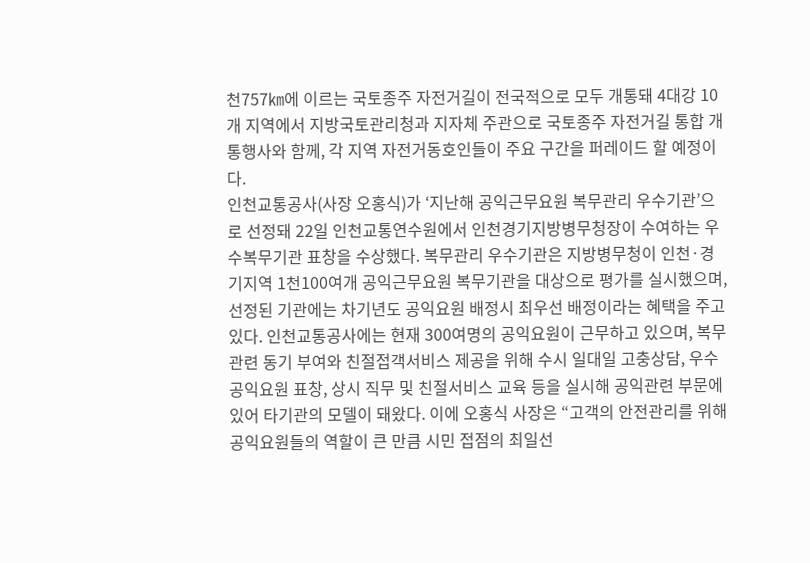천757㎞에 이르는 국토종주 자전거길이 전국적으로 모두 개통돼 4대강 10개 지역에서 지방국토관리청과 지자체 주관으로 국토종주 자전거길 통합 개통행사와 함께, 각 지역 자전거동호인들이 주요 구간을 퍼레이드 할 예정이다.
인천교통공사(사장 오홍식)가 ‘지난해 공익근무요원 복무관리 우수기관’으로 선정돼 22일 인천교통연수원에서 인천경기지방병무청장이 수여하는 우수복무기관 표창을 수상했다. 복무관리 우수기관은 지방병무청이 인천·경기지역 1천100여개 공익근무요원 복무기관을 대상으로 평가를 실시했으며, 선정된 기관에는 차기년도 공익요원 배정시 최우선 배정이라는 혜택을 주고 있다. 인천교통공사에는 현재 300여명의 공익요원이 근무하고 있으며, 복무관련 동기 부여와 친절접객서비스 제공을 위해 수시 일대일 고충상담, 우수공익요원 표창, 상시 직무 및 친절서비스 교육 등을 실시해 공익관련 부문에 있어 타기관의 모델이 돼왔다. 이에 오홍식 사장은 “고객의 안전관리를 위해 공익요원들의 역할이 큰 만큼 시민 접점의 최일선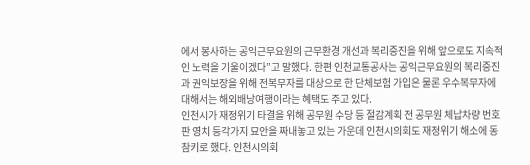에서 봉사하는 공익근무요원의 근무환경 개선과 복리증진을 위해 앞으로도 지속적인 노력을 기울이겠다”고 말했다. 한편 인천교통공사는 공익근무요원의 복리증진과 권익보장을 위해 전복무자를 대상으로 한 단체보험 가입은 물론 우수복무자에 대해서는 해외배낭여행이라는 혜택도 주고 있다.
인천시가 재정위기 타결을 위해 공무원 수당 등 절감계획 전 공무원 체납차량 번호판 영치 등각가지 묘안을 짜내놓고 있는 가운데 인천시의회도 재정위기 해소에 동참키로 했다. 인천시의회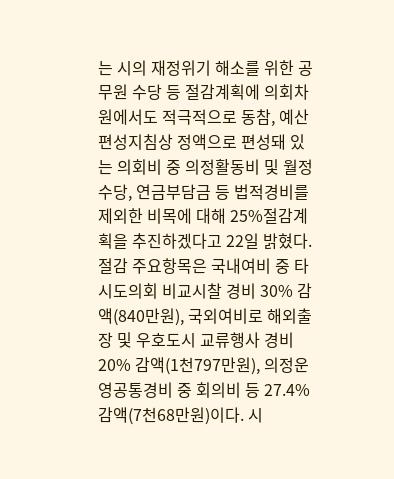는 시의 재정위기 해소를 위한 공무원 수당 등 절감계획에 의회차원에서도 적극적으로 동참, 예산편성지침상 정액으로 편성돼 있는 의회비 중 의정활동비 및 월정수당, 연금부담금 등 법적경비를 제외한 비목에 대해 25%절감계획을 추진하겠다고 22일 밝혔다. 절감 주요항목은 국내여비 중 타시도의회 비교시찰 경비 30% 감액(840만원), 국외여비로 해외출장 및 우호도시 교류행사 경비 20% 감액(1천797만원), 의정운영공통경비 중 회의비 등 27.4% 감액(7천68만원)이다. 시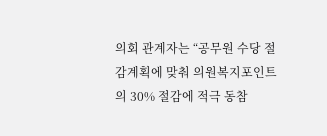의회 관계자는 “공무원 수당 절감계획에 맞춰 의원복지포인트의 30% 절감에 적극 동참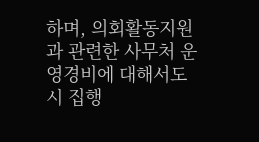하며, 의회활동지원과 관련한 사무처 운영경비에 대해서도 시 집행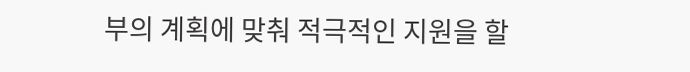부의 계획에 맞춰 적극적인 지원을 할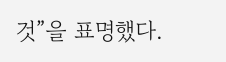것”을 표명했다.